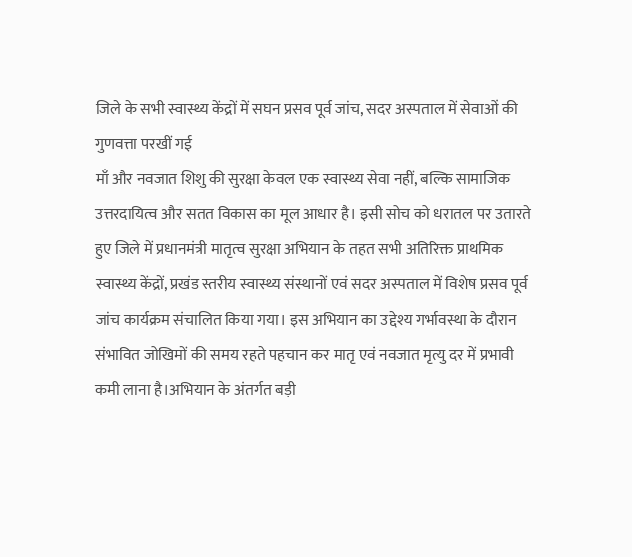जिले के सभी स्वास्थ्य केंद्रों में सघन प्रसव पूर्व जांच, सदर अस्पताल में सेवाओं की गुणवत्ता परखीं गई
माँ और नवजात शिशु की सुरक्षा केवल एक स्वास्थ्य सेवा नहीं, बल्कि सामाजिक उत्तरदायित्व और सतत विकास का मूल आधार है। इसी सोच को धरातल पर उतारते हुए जिले में प्रधानमंत्री मातृत्व सुरक्षा अभियान के तहत सभी अतिरिक्त प्राथमिक स्वास्थ्य केंद्रों, प्रखंड स्तरीय स्वास्थ्य संस्थानों एवं सदर अस्पताल में विशेष प्रसव पूर्व जांच कार्यक्रम संचालित किया गया। इस अभियान का उद्देश्य गर्भावस्था के दौरान संभावित जोखिमों की समय रहते पहचान कर मातृ एवं नवजात मृत्यु दर में प्रभावी कमी लाना है।अभियान के अंतर्गत बड़ी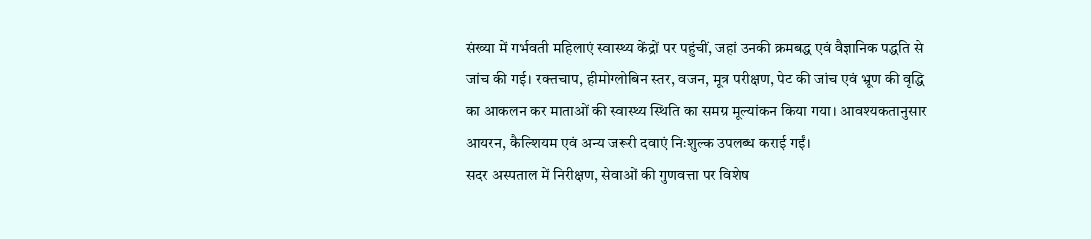संख्या में गर्भवती महिलाएं स्वास्थ्य केंद्रों पर पहुंचीं, जहां उनकी क्रमबद्ध एवं वैज्ञानिक पद्धति से जांच की गई। रक्तचाप, हीमोग्लोबिन स्तर, वजन, मूत्र परीक्षण, पेट की जांच एवं भ्रूण की वृद्धि का आकलन कर माताओं की स्वास्थ्य स्थिति का समग्र मूल्यांकन किया गया। आवश्यकतानुसार आयरन, कैल्शियम एवं अन्य जरूरी दवाएं निःशुल्क उपलब्ध कराई गईं।
सदर अस्पताल में निरीक्षण, सेवाओं की गुणवत्ता पर विशेष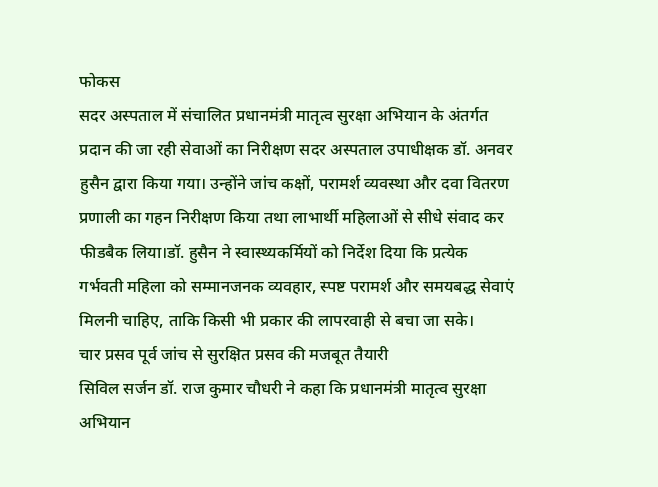फोकस
सदर अस्पताल में संचालित प्रधानमंत्री मातृत्व सुरक्षा अभियान के अंतर्गत प्रदान की जा रही सेवाओं का निरीक्षण सदर अस्पताल उपाधीक्षक डॉ. अनवर हुसैन द्वारा किया गया। उन्होंने जांच कक्षों, परामर्श व्यवस्था और दवा वितरण प्रणाली का गहन निरीक्षण किया तथा लाभार्थी महिलाओं से सीधे संवाद कर फीडबैक लिया।डॉ. हुसैन ने स्वास्थ्यकर्मियों को निर्देश दिया कि प्रत्येक गर्भवती महिला को सम्मानजनक व्यवहार, स्पष्ट परामर्श और समयबद्ध सेवाएं मिलनी चाहिए, ताकि किसी भी प्रकार की लापरवाही से बचा जा सके।
चार प्रसव पूर्व जांच से सुरक्षित प्रसव की मजबूत तैयारी
सिविल सर्जन डॉ. राज कुमार चौधरी ने कहा कि प्रधानमंत्री मातृत्व सुरक्षा अभियान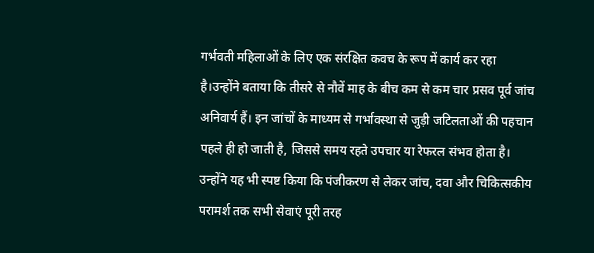गर्भवती महिलाओं के लिए एक संरक्षित कवच के रूप में कार्य कर रहा है।उन्होंने बताया कि तीसरे से नौवें माह के बीच कम से कम चार प्रसव पूर्व जांच अनिवार्य हैं। इन जांचों के माध्यम से गर्भावस्था से जुड़ी जटिलताओं की पहचान पहले ही हो जाती है, जिससे समय रहते उपचार या रेफरल संभव होता है। उन्होंने यह भी स्पष्ट किया कि पंजीकरण से लेकर जांच, दवा और चिकित्सकीय परामर्श तक सभी सेवाएं पूरी तरह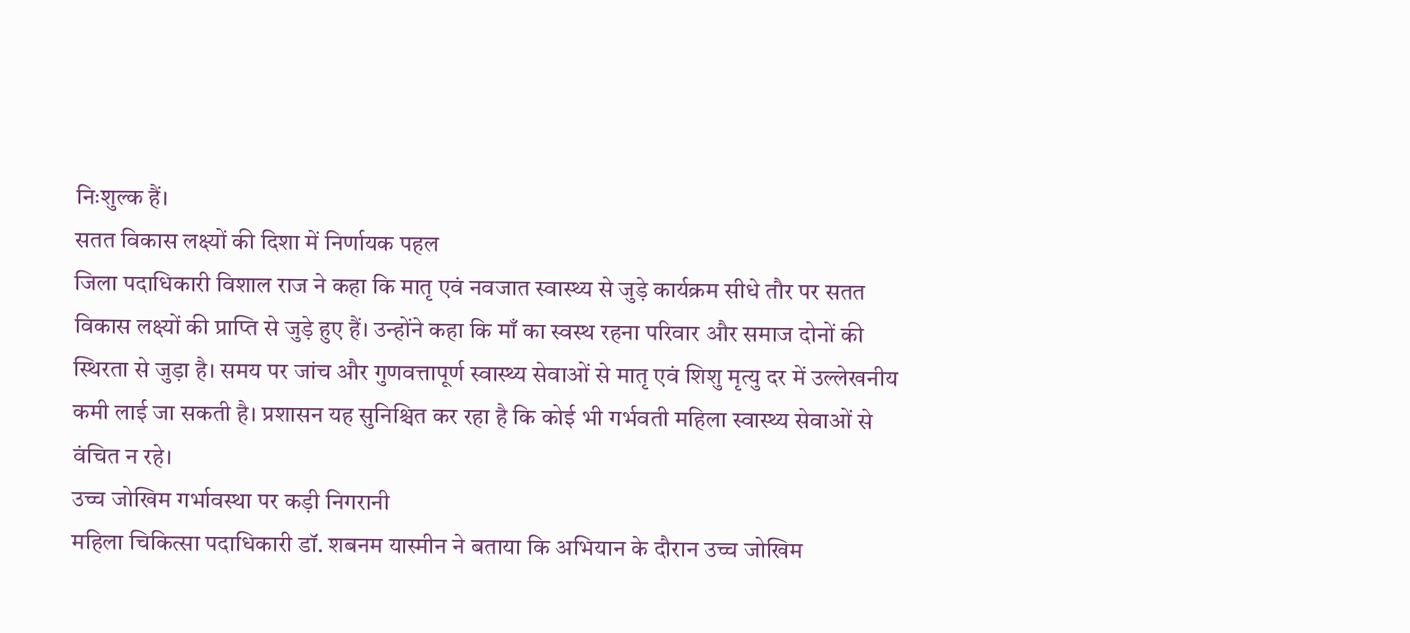निःशुल्क हैं।
सतत विकास लक्ष्यों की दिशा में निर्णायक पहल
जिला पदाधिकारी विशाल राज ने कहा कि मातृ एवं नवजात स्वास्थ्य से जुड़े कार्यक्रम सीधे तौर पर सतत विकास लक्ष्यों की प्राप्ति से जुड़े हुए हैं। उन्होंने कहा कि माँ का स्वस्थ रहना परिवार और समाज दोनों की स्थिरता से जुड़ा है। समय पर जांच और गुणवत्तापूर्ण स्वास्थ्य सेवाओं से मातृ एवं शिशु मृत्यु दर में उल्लेखनीय कमी लाई जा सकती है। प्रशासन यह सुनिश्चित कर रहा है कि कोई भी गर्भवती महिला स्वास्थ्य सेवाओं से वंचित न रहे।
उच्च जोखिम गर्भावस्था पर कड़ी निगरानी
महिला चिकित्सा पदाधिकारी डॉ. शबनम यास्मीन ने बताया कि अभियान के दौरान उच्च जोखिम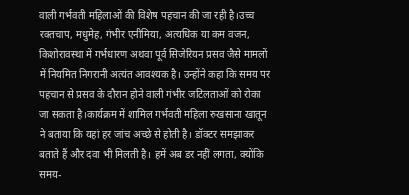वाली गर्भवती महिलाओं की विशेष पहचान की जा रही है।उच्च रक्तचाप, मधुमेह, गंभीर एनीमिया, अत्यधिक या कम वजन, किशोरावस्था में गर्भधारण अथवा पूर्व सिजेरियन प्रसव जैसे मामलों में नियमित निगरानी अत्यंत आवश्यक है। उन्होंने कहा कि समय पर पहचान से प्रसव के दौरान होने वाली गंभीर जटिलताओं को रोका जा सकता है।कार्यक्रम में शामिल गर्भवती महिला रुखसाना खातून ने बताया कि यहां हर जांच अच्छे से होती है। डॉक्टर समझाकर बताते हैं और दवा भी मिलती है। हमें अब डर नहीं लगता, क्योंकि समय-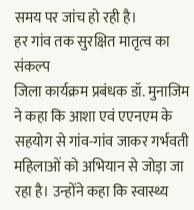समय पर जांच हो रही है।
हर गांव तक सुरक्षित मातृत्व का संकल्प
जिला कार्यक्रम प्रबंधक डॉ. मुनाजिम ने कहा कि आशा एवं एएनएम के सहयोग से गांव-गांव जाकर गर्भवती महिलाओं को अभियान से जोड़ा जा रहा है। उन्होंने कहा कि स्वास्थ्य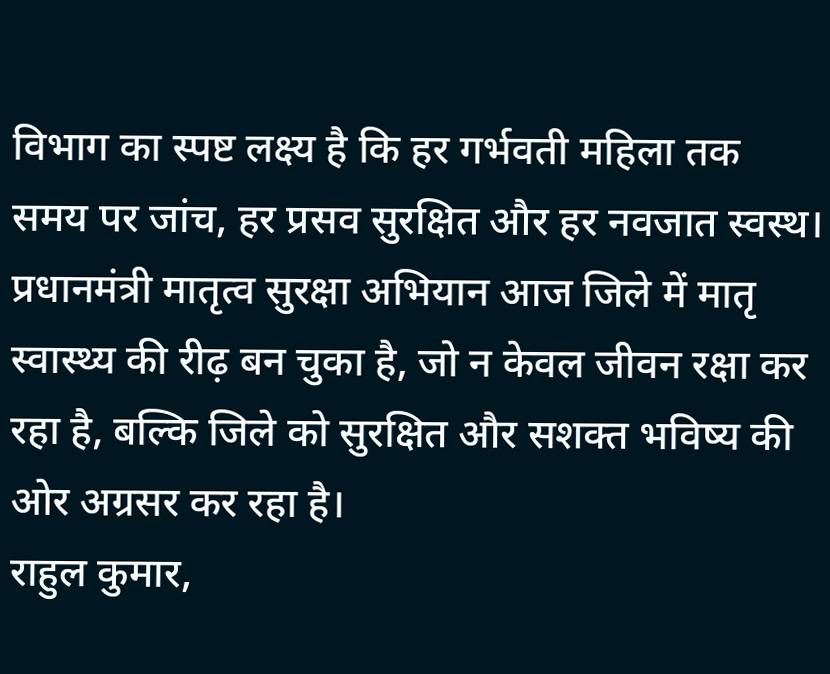विभाग का स्पष्ट लक्ष्य है कि हर गर्भवती महिला तक समय पर जांच, हर प्रसव सुरक्षित और हर नवजात स्वस्थ। प्रधानमंत्री मातृत्व सुरक्षा अभियान आज जिले में मातृ स्वास्थ्य की रीढ़ बन चुका है, जो न केवल जीवन रक्षा कर रहा है, बल्कि जिले को सुरक्षित और सशक्त भविष्य की ओर अग्रसर कर रहा है।
राहुल कुमार,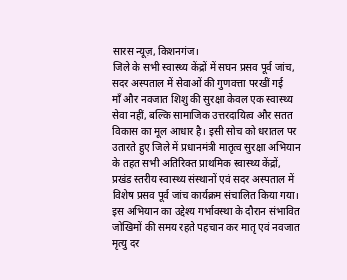सारस न्यूज़, किशनगंज।
जिले के सभी स्वास्थ्य केंद्रों में सघन प्रसव पूर्व जांच, सदर अस्पताल में सेवाओं की गुणवत्ता परखीं गई
माँ और नवजात शिशु की सुरक्षा केवल एक स्वास्थ्य सेवा नहीं, बल्कि सामाजिक उत्तरदायित्व और सतत विकास का मूल आधार है। इसी सोच को धरातल पर उतारते हुए जिले में प्रधानमंत्री मातृत्व सुरक्षा अभियान के तहत सभी अतिरिक्त प्राथमिक स्वास्थ्य केंद्रों, प्रखंड स्तरीय स्वास्थ्य संस्थानों एवं सदर अस्पताल में विशेष प्रसव पूर्व जांच कार्यक्रम संचालित किया गया। इस अभियान का उद्देश्य गर्भावस्था के दौरान संभावित जोखिमों की समय रहते पहचान कर मातृ एवं नवजात मृत्यु दर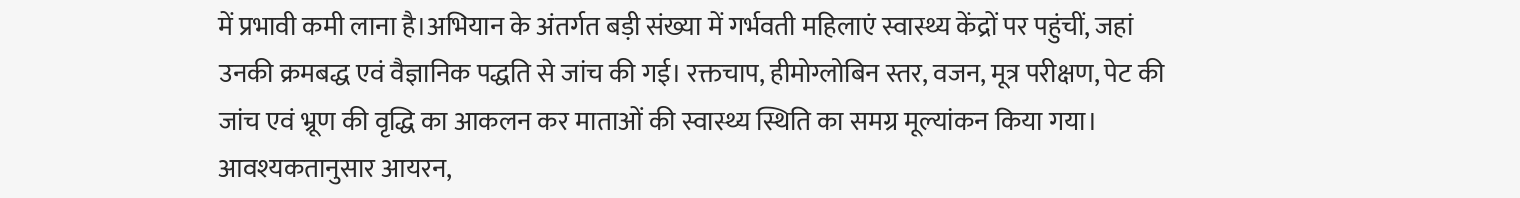में प्रभावी कमी लाना है।अभियान के अंतर्गत बड़ी संख्या में गर्भवती महिलाएं स्वास्थ्य केंद्रों पर पहुंचीं, जहां उनकी क्रमबद्ध एवं वैज्ञानिक पद्धति से जांच की गई। रक्तचाप, हीमोग्लोबिन स्तर, वजन, मूत्र परीक्षण, पेट की जांच एवं भ्रूण की वृद्धि का आकलन कर माताओं की स्वास्थ्य स्थिति का समग्र मूल्यांकन किया गया। आवश्यकतानुसार आयरन,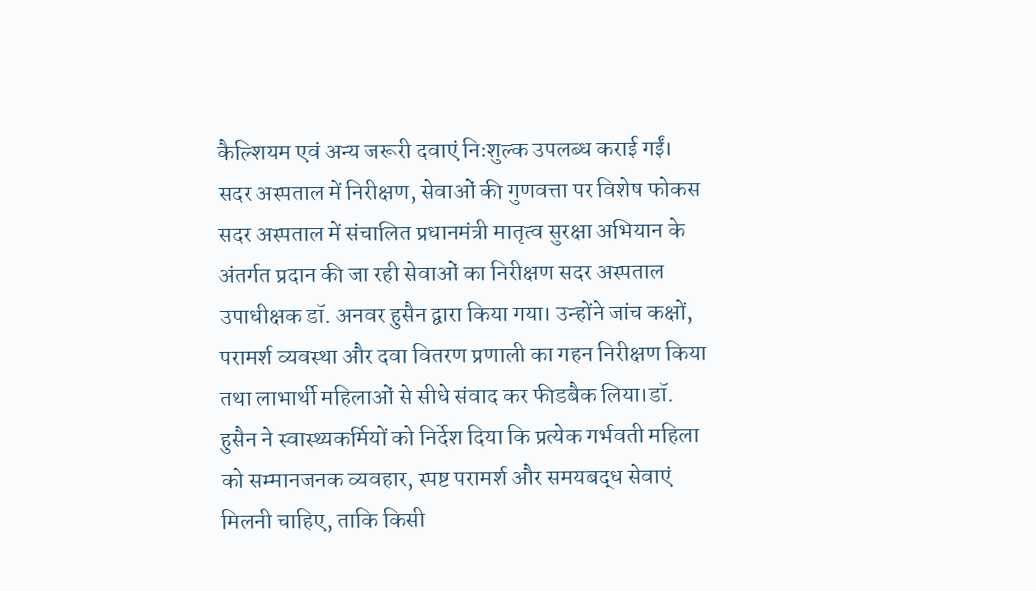कैल्शियम एवं अन्य जरूरी दवाएं निःशुल्क उपलब्ध कराई गईं।
सदर अस्पताल में निरीक्षण, सेवाओं की गुणवत्ता पर विशेष फोकस
सदर अस्पताल में संचालित प्रधानमंत्री मातृत्व सुरक्षा अभियान के अंतर्गत प्रदान की जा रही सेवाओं का निरीक्षण सदर अस्पताल उपाधीक्षक डॉ. अनवर हुसैन द्वारा किया गया। उन्होंने जांच कक्षों, परामर्श व्यवस्था और दवा वितरण प्रणाली का गहन निरीक्षण किया तथा लाभार्थी महिलाओं से सीधे संवाद कर फीडबैक लिया।डॉ. हुसैन ने स्वास्थ्यकर्मियों को निर्देश दिया कि प्रत्येक गर्भवती महिला को सम्मानजनक व्यवहार, स्पष्ट परामर्श और समयबद्ध सेवाएं मिलनी चाहिए, ताकि किसी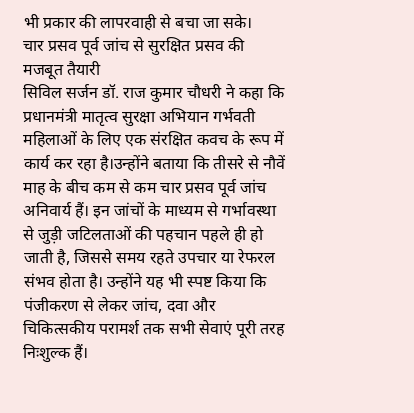भी प्रकार की लापरवाही से बचा जा सके।
चार प्रसव पूर्व जांच से सुरक्षित प्रसव की मजबूत तैयारी
सिविल सर्जन डॉ. राज कुमार चौधरी ने कहा कि प्रधानमंत्री मातृत्व सुरक्षा अभियान गर्भवती महिलाओं के लिए एक संरक्षित कवच के रूप में कार्य कर रहा है।उन्होंने बताया कि तीसरे से नौवें माह के बीच कम से कम चार प्रसव पूर्व जांच अनिवार्य हैं। इन जांचों के माध्यम से गर्भावस्था से जुड़ी जटिलताओं की पहचान पहले ही हो जाती है, जिससे समय रहते उपचार या रेफरल संभव होता है। उन्होंने यह भी स्पष्ट किया कि पंजीकरण से लेकर जांच, दवा और चिकित्सकीय परामर्श तक सभी सेवाएं पूरी तरह निःशुल्क हैं।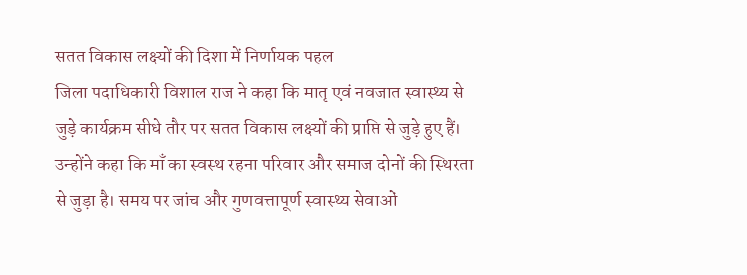सतत विकास लक्ष्यों की दिशा में निर्णायक पहल
जिला पदाधिकारी विशाल राज ने कहा कि मातृ एवं नवजात स्वास्थ्य से जुड़े कार्यक्रम सीधे तौर पर सतत विकास लक्ष्यों की प्राप्ति से जुड़े हुए हैं। उन्होंने कहा कि माँ का स्वस्थ रहना परिवार और समाज दोनों की स्थिरता से जुड़ा है। समय पर जांच और गुणवत्तापूर्ण स्वास्थ्य सेवाओं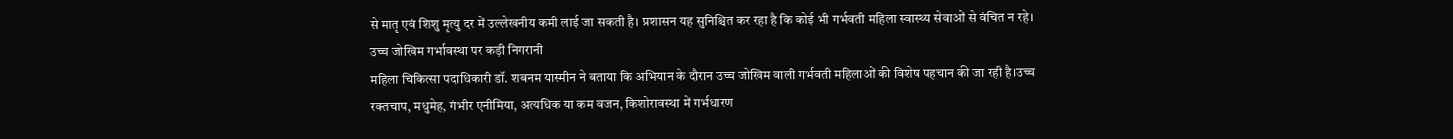से मातृ एवं शिशु मृत्यु दर में उल्लेखनीय कमी लाई जा सकती है। प्रशासन यह सुनिश्चित कर रहा है कि कोई भी गर्भवती महिला स्वास्थ्य सेवाओं से वंचित न रहे।
उच्च जोखिम गर्भावस्था पर कड़ी निगरानी
महिला चिकित्सा पदाधिकारी डॉ. शबनम यास्मीन ने बताया कि अभियान के दौरान उच्च जोखिम वाली गर्भवती महिलाओं की विशेष पहचान की जा रही है।उच्च रक्तचाप, मधुमेह, गंभीर एनीमिया, अत्यधिक या कम वजन, किशोरावस्था में गर्भधारण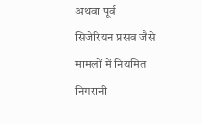अथवा पूर्व सिजेरियन प्रसव जैसे मामलों में नियमित निगरानी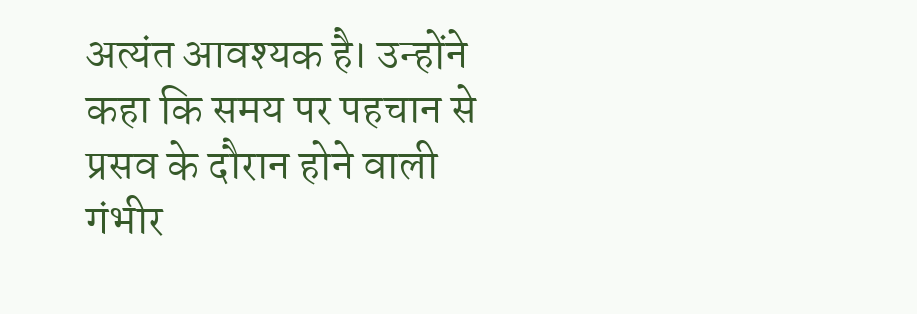अत्यंत आवश्यक है। उन्होंने कहा कि समय पर पहचान से प्रसव के दौरान होने वाली गंभीर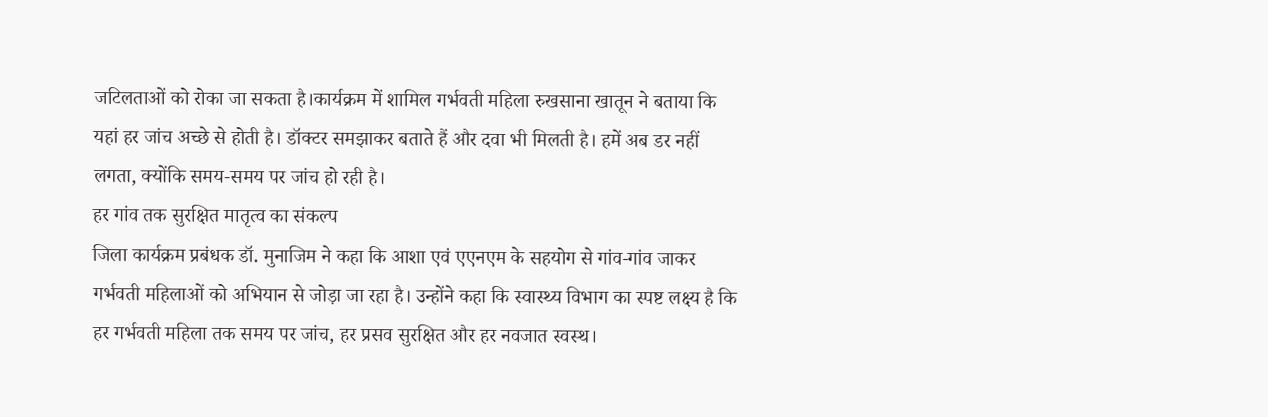जटिलताओं को रोका जा सकता है।कार्यक्रम में शामिल गर्भवती महिला रुखसाना खातून ने बताया कि यहां हर जांच अच्छे से होती है। डॉक्टर समझाकर बताते हैं और दवा भी मिलती है। हमें अब डर नहीं लगता, क्योंकि समय-समय पर जांच हो रही है।
हर गांव तक सुरक्षित मातृत्व का संकल्प
जिला कार्यक्रम प्रबंधक डॉ. मुनाजिम ने कहा कि आशा एवं एएनएम के सहयोग से गांव-गांव जाकर गर्भवती महिलाओं को अभियान से जोड़ा जा रहा है। उन्होंने कहा कि स्वास्थ्य विभाग का स्पष्ट लक्ष्य है कि हर गर्भवती महिला तक समय पर जांच, हर प्रसव सुरक्षित और हर नवजात स्वस्थ।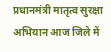प्रधानमंत्री मातृत्व सुरक्षा अभियान आज जिले में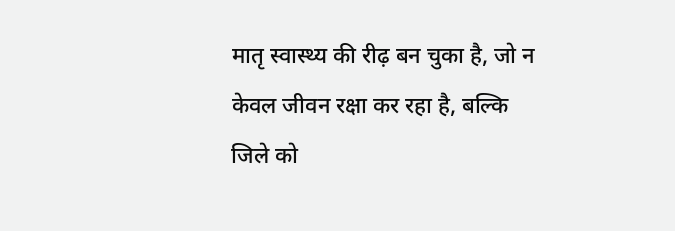मातृ स्वास्थ्य की रीढ़ बन चुका है, जो न केवल जीवन रक्षा कर रहा है, बल्कि जिले को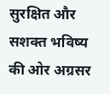सुरक्षित और सशक्त भविष्य की ओर अग्रसर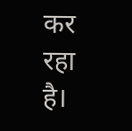कर रहा है।